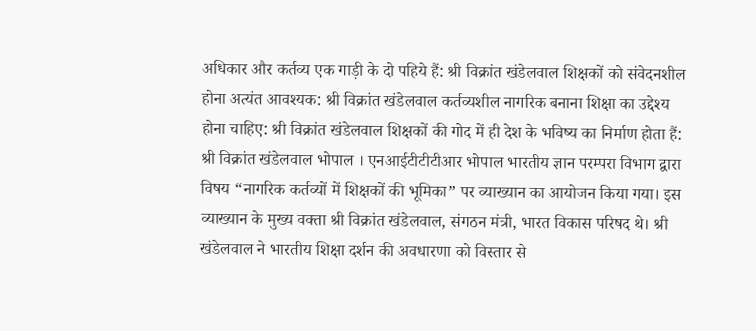अधिकार और कर्तव्य एक गाड़ी के दो पहिये हैं: श्री विक्रांत खंडेलवाल शिक्षकों को संवेदनशील होना अत्यंत आवश्यक: श्री विक्रांत खंडेलवाल कर्तव्यशील नागरिक बनाना शिक्षा का उद्देश्य होना चाहिए: श्री विक्रांत खंडेलवाल शिक्षकों की गोद में ही देश के भविष्य का निर्माण होता हैं: श्री विक्रांत खंडेलवाल भोपाल । एनआईटीटीटीआर भोपाल भारतीय ज्ञान परम्परा विभाग द्वारा विषय “नागरिक कर्तव्यों में शिक्षकों की भूमिका” पर व्याख्यान का आयोजन किया गया। इस व्याख्यान के मुख्य वक्ता श्री विक्रांत खंडेलवाल, संगठन मंत्री, भारत विकास परिषद थे। श्री खंडेलवाल ने भारतीय शिक्षा दर्शन की अवधारणा को विस्तार से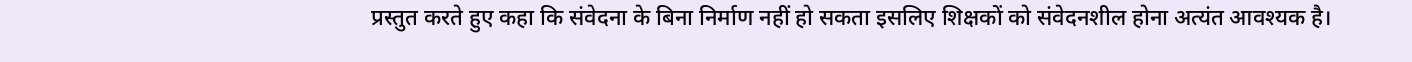प्रस्तुत करते हुए कहा कि संवेदना के बिना निर्माण नहीं हो सकता इसलिए शिक्षकों को संवेदनशील होना अत्यंत आवश्यक है।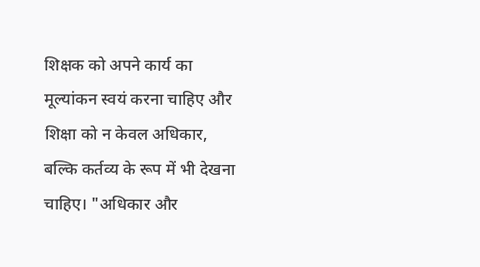शिक्षक को अपने कार्य का मूल्यांकन स्वयं करना चाहिए और शिक्षा को न केवल अधिकार, बल्कि कर्तव्य के रूप में भी देखना चाहिए। "अधिकार और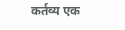कर्तव्य एक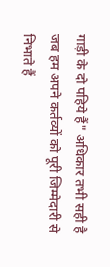गाड़ी के दो पहिये हैं" अधिकार तभी सही है जब हम अपने कर्तव्यों को पूरी जिम्मेदारी से निभाते हैं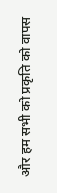और हम सभी को प्रकृति को वापस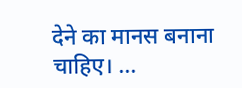देने का मानस बनाना चाहिए। ...